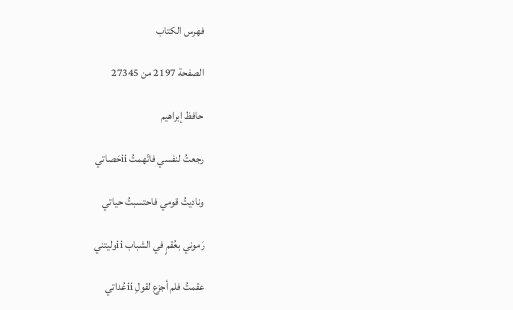فهرس الكتاب

الصفحة 2197 من 27345

حافظ إبراهيم

رجعتُ لنفسي فاتّهمتُ iiحَصاتي

وناديتُ قومي فاحتسبتُ حياتي

رَموني بعُقمٍ في الشباب iiوليتني

عقمتُ فلم أجزع لقولِ iiعُداتي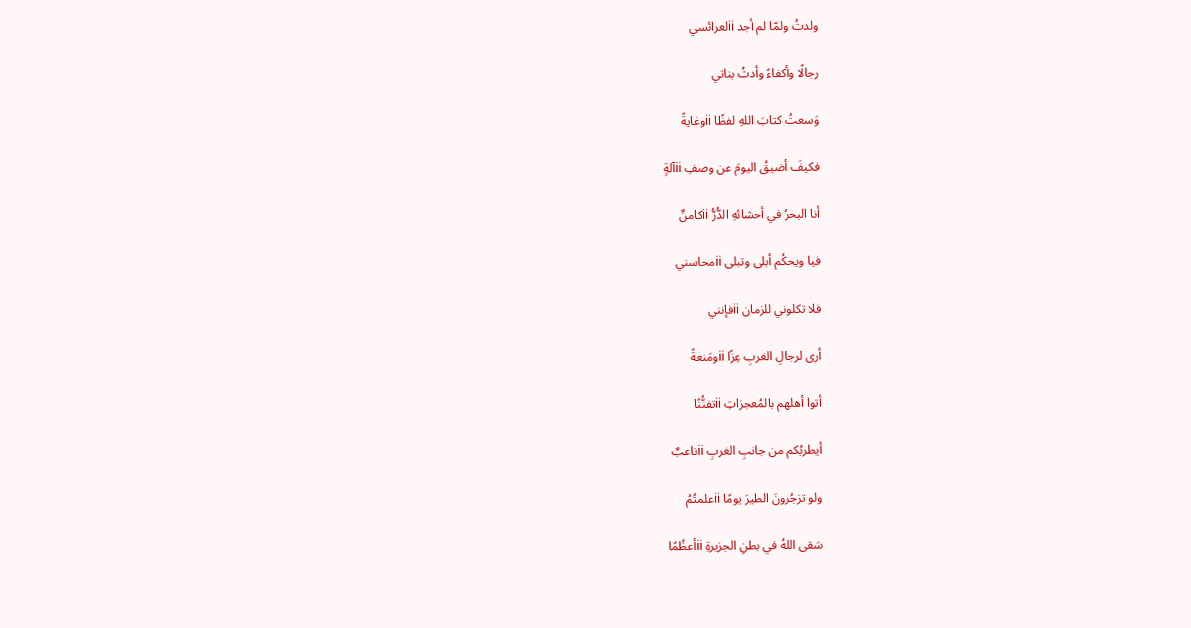ولدتُ ولمّا لم أجد iiلعرائسي

رجالًا وأكفاءً وأدتُ بناتي

وَسعتُ كتابَ اللهِ لفظًا iiوغايةً

فكيفَ أضيقُ اليومَ عن وصفِ iiآلةٍ

أنا البحرُ في أحشائهِ الدُّرُّ iiكامنٌ

فيا ويحكُم أبلى وتبلى iiمحاسني

فلا تكلوني للزمان iiفإنني

أرى لرجالِ الغربِ عِزًا iiومَنعةً

أتوا أهلهم بالمُعجزاتِ iiتفنُّنًا

أيطربُكم من جانبِ الغربِ iiناعبٌ

ولو تزجُرونَ الطيرَ يومًا iiعلمتُمُ

سَقى اللهُ في بطنِ الجزيرةِ iiأعظُمًا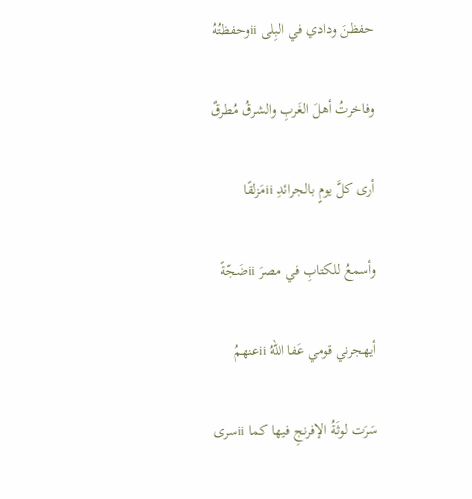حفظنَ ودادي في البِلى iiوحفظتُهُ

وفاخرتُ أهلَ الغَربِ والشرقُ مُطرقٌ

أرى كلَّ يومٍ بالجرائدِ iiمَزلقًا

وأسمعُ للكتابِ في مصرَ iiضَجّةً

أيهجرني قومي عَفا اللهُ iiعنهمُ

سَرَت لوثَةُ الإفرنجِ فيها كما iiسرى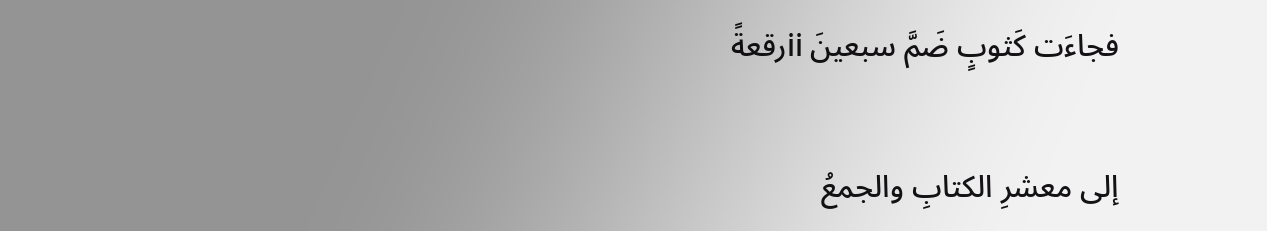فجاءَت كَثوبٍ ضَمَّ سبعينَ iiرقعةً

إلى معشرِ الكتابِ والجمعُ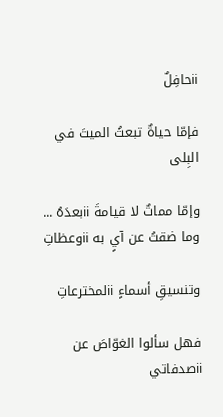iiحافِلٌ

فإمّا حياةٌ تبعثُ الميتَ في البِلى

وإمّا مماتٌ لا قيامةَ iiبعدَهُ ... وما ضقتُ عن آيٍ به iiوعظاتِ

وتنسيقِ أسماءٍ iiلمخترعاتِ

فهل سألوا الغوّاصَ عن iiصدفاتي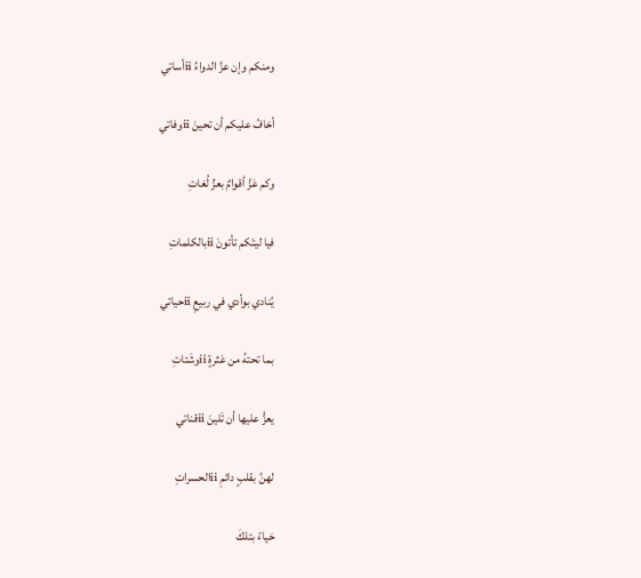ومنكم وإن عزَّ الدواءُ iiأساتي

أخافُ عليكم أن تحينَ iiوفاتي

وكم عَزَّ أقوامٌ بعزِّ لُغاتِ

فيا ليتَكم تأتونَ iiبالكلماتِ

يُنادي بوأدي في ربيعِ iiحياتي

بما تحتهُ من عَثرةٍ iiوشَتاتِ

يعزُّ عليها أن تَلينَ iiقناتي

لهنَّ بقلبٍ دائمِ iiالحسراتِ

حَياءً بتلكَ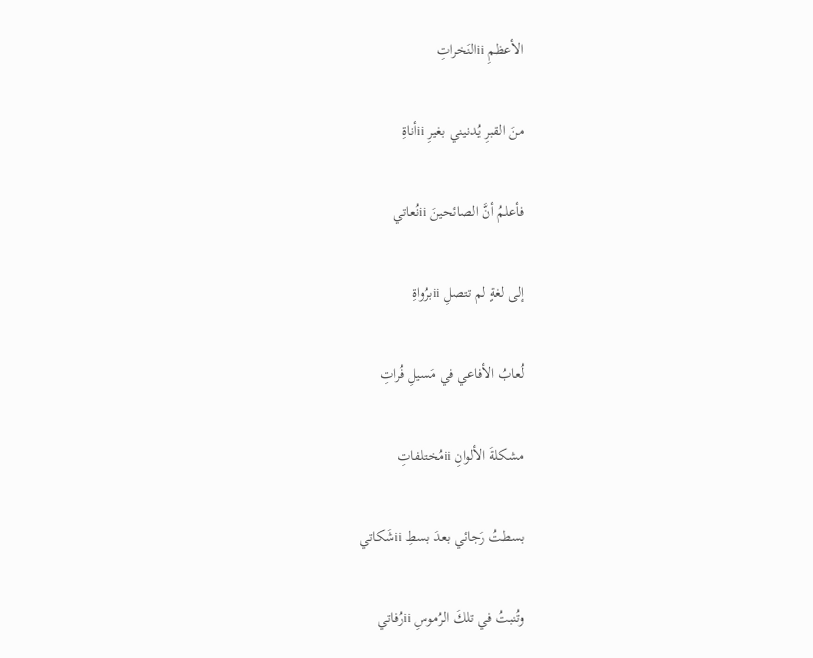الأعظمِ iiالنَخراتِ

منَ القبرِ يُدنيني بغيرِ iiأناةِ

فأعلمُ أنَّ الصائحينَ iiنُعاتي

إلى لغةٍ لم تتصلِ iiبرُواةِ

لُعابُ الأفاعي في مَسيلِ فُراتِ

مشكلةَ الألوانِ iiمُختلفاتِ

بسطتُ رَجائي بعدَ بسطِ iiشَكاتي

وتُنبتُ في تلكَ الرُموسِ iiرُفاتي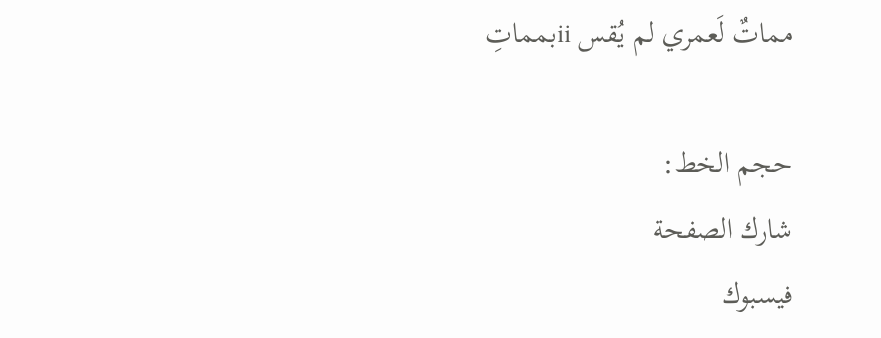مماتٌ لَعمري لم يُقس iiبمماتِ

حجم الخط:
شارك الصفحة
فيسبوك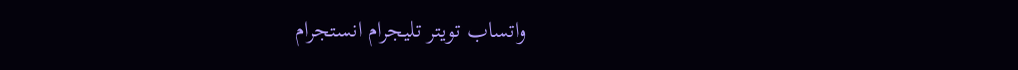واتساب تويتر تليجرام انستجرام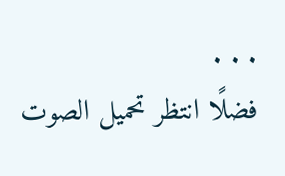. . .
فضلًا انتظر تحميل الصوت